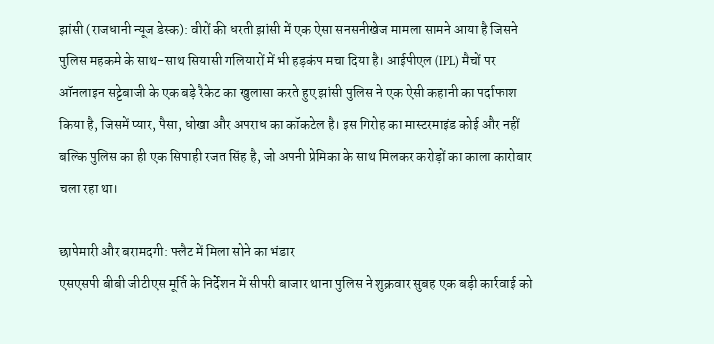झांसी (राजधानी न्यूज डेस्क): वीरों की धरती झांसी में एक ऐसा सनसनीखेज मामला सामने आया है जिसने पुलिस महकमे के साथ-साथ सियासी गलियारों में भी हड़कंप मचा दिया है। आईपीएल (IPL) मैचों पर ऑनलाइन सट्टेबाजी के एक बड़े रैकेट का खुलासा करते हुए झांसी पुलिस ने एक ऐसी कहानी का पर्दाफाश किया है, जिसमें प्यार, पैसा, धोखा और अपराध का कॉकटेल है। इस गिरोह का मास्टरमाइंड कोई और नहीं बल्कि पुलिस का ही एक सिपाही रजत सिंह है, जो अपनी प्रेमिका के साथ मिलकर करोड़ों का काला कारोबार चला रहा था।

छापेमारी और बरामदगी: फ्लैट में मिला सोने का भंडार
एसएसपी बीबी जीटीएस मूर्ति के निर्देशन में सीपरी बाजार थाना पुलिस ने शुक्रवार सुबह एक बड़ी कार्रवाई को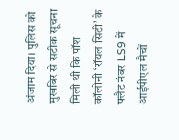अंजाम दिया। पुलिस को मुखबिर से सटीक सूचना मिली थी कि पॉश कॉलोनी ‘रॉयल सिटी’ के फ्लैट नंबर LS9 में आईपीएल मैचों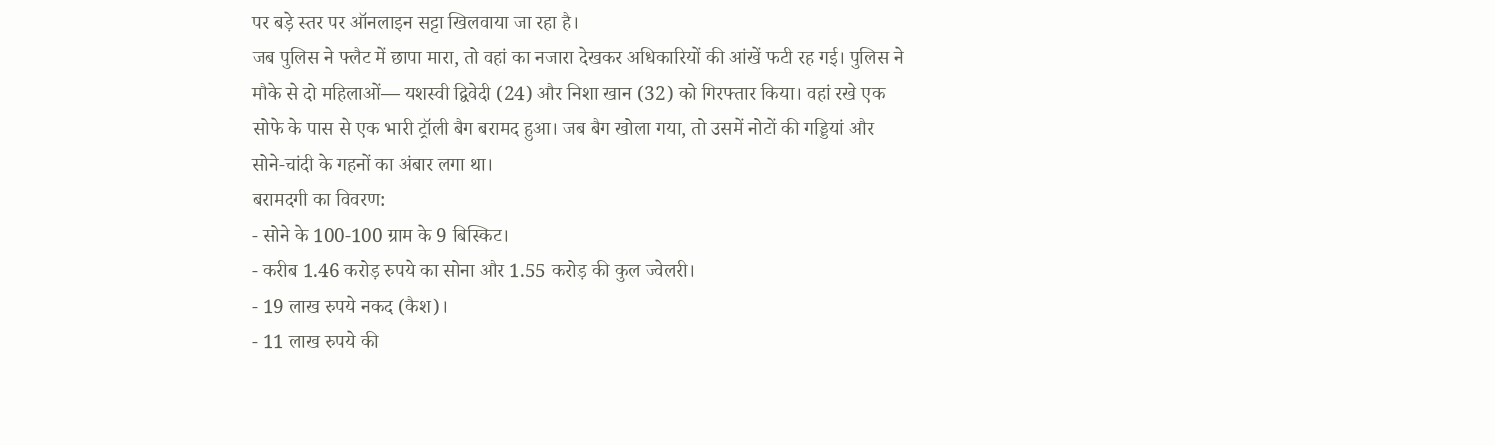पर बड़े स्तर पर ऑनलाइन सट्टा खिलवाया जा रहा है।
जब पुलिस ने फ्लैट में छापा मारा, तो वहां का नजारा देखकर अधिकारियों की आंखें फटी रह गई। पुलिस ने मौके से दो महिलाओं— यशस्वी द्विवेदी (24) और निशा खान (32) को गिरफ्तार किया। वहां रखे एक सोफे के पास से एक भारी ट्रॉली बैग बरामद हुआ। जब बैग खोला गया, तो उसमें नोटों की गड्डियां और सोने-चांदी के गहनों का अंबार लगा था।
बरामदगी का विवरण:
- सोने के 100-100 ग्राम के 9 बिस्किट।
- करीब 1.46 करोड़ रुपये का सोना और 1.55 करोड़ की कुल ज्वेलरी।
- 19 लाख रुपये नकद (कैश)।
- 11 लाख रुपये की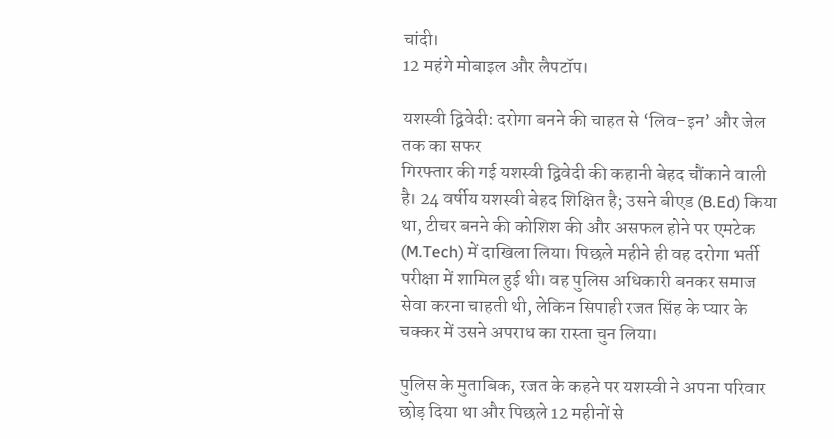चांदी।
12 महंगे मोबाइल और लैपटॉप।

यशस्वी द्विवेदी: दरोगा बनने की चाहत से ‘लिव-इन’ और जेल तक का सफर
गिरफ्तार की गई यशस्वी द्विवेदी की कहानी बेहद चौंकाने वाली है। 24 वर्षीय यशस्वी बेहद शिक्षित है; उसने बीएड (B.Ed) किया था, टीचर बनने की कोशिश की और असफल होने पर एमटेक (M.Tech) में दाखिला लिया। पिछले महीने ही वह दरोगा भर्ती परीक्षा में शामिल हुई थी। वह पुलिस अधिकारी बनकर समाज सेवा करना चाहती थी, लेकिन सिपाही रजत सिंह के प्यार के चक्कर में उसने अपराध का रास्ता चुन लिया।

पुलिस के मुताबिक, रजत के कहने पर यशस्वी ने अपना परिवार छोड़ दिया था और पिछले 12 महीनों से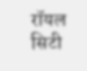रॉयल सिटी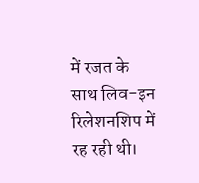में रजत के साथ लिव-इन रिलेशनशिप में रह रही थी।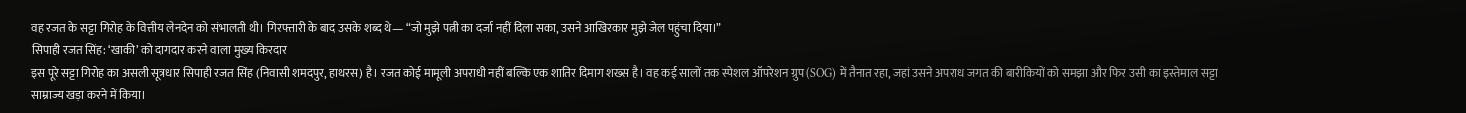वह रजत के सट्टा गिरोह के वित्तीय लेनदेन को संभालती थी। गिरफ्तारी के बाद उसके शब्द थे— “जो मुझे पत्नी का दर्जा नहीं दिला सका, उसने आखिरकार मुझे जेल पहुंचा दिया।”
सिपाही रजत सिंह: ‘खाकी’ को दागदार करने वाला मुख्य किरदार
इस पूरे सट्टा गिरोह का असली सूत्रधार सिपाही रजत सिंह (निवासी शमदपुर, हाथरस) है। रजत कोई मामूली अपराधी नहीं बल्कि एक शातिर दिमाग शख्स है। वह कई सालों तक स्पेशल ऑपरेशन ग्रुप (SOG) में तैनात रहा, जहां उसने अपराध जगत की बारीकियों को समझा और फिर उसी का इस्तेमाल सट्टा साम्राज्य खड़ा करने में किया।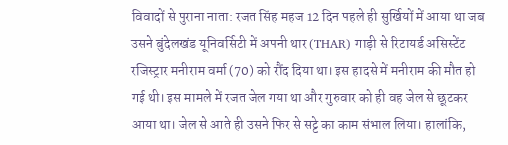विवादों से पुराना नाता: रजत सिंह महज 12 दिन पहले ही सुर्खियों में आया था जब उसने बुंदेलखंड यूनिवर्सिटी में अपनी थार (THAR) गाड़ी से रिटायर्ड असिस्टेंट रजिस्ट्रार मनीराम वर्मा (70) को रौंद दिया था। इस हादसे में मनीराम की मौत हो गई थी। इस मामले में रजत जेल गया था और गुरुवार को ही वह जेल से छूटकर आया था। जेल से आते ही उसने फिर से सट्टे का काम संभाल लिया। हालांकि,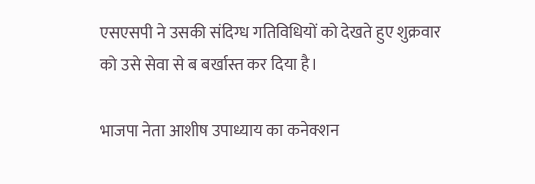एसएसपी ने उसकी संदिग्ध गतिविधियों को देखते हुए शुक्रवार को उसे सेवा से ब बर्खास्त कर दिया है।

भाजपा नेता आशीष उपाध्याय का कनेक्शन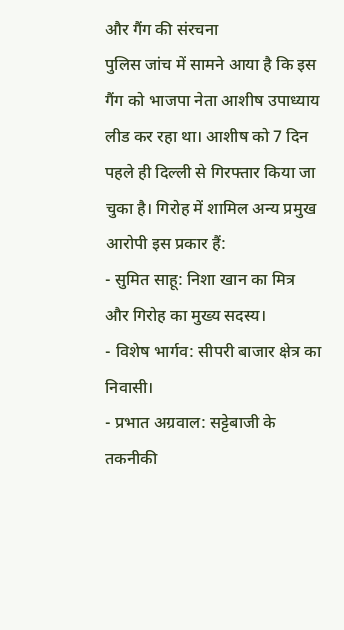और गैंग की संरचना
पुलिस जांच में सामने आया है कि इस गैंग को भाजपा नेता आशीष उपाध्याय लीड कर रहा था। आशीष को 7 दिन पहले ही दिल्ली से गिरफ्तार किया जा चुका है। गिरोह में शामिल अन्य प्रमुख आरोपी इस प्रकार हैं:
- सुमित साहू: निशा खान का मित्र और गिरोह का मुख्य सदस्य।
- विशेष भार्गव: सीपरी बाजार क्षेत्र का निवासी।
- प्रभात अग्रवाल: सट्टेबाजी के तकनीकी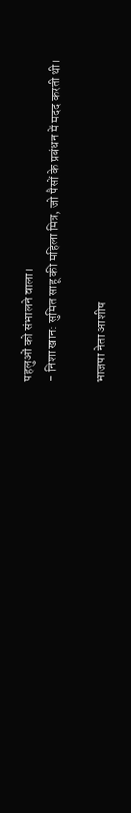पहलुओं को संभालने वाला।
- निशा खान: सुमित साहू की महिला मित्र, जो पैसों के प्रबंधन में मदद करती थी।

भाजपा नेता आशीष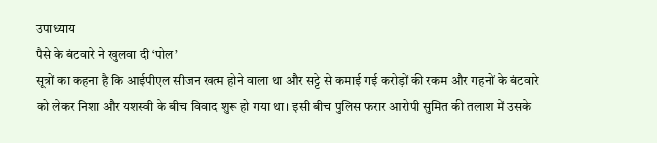उपाध्याय
पैसे के बंटवारे ने खुलवा दी ‘पोल’
सूत्रों का कहना है कि आईपीएल सीजन खत्म होने वाला था और सट्टे से कमाई गई करोड़ों की रकम और गहनों के बंटवारे को लेकर निशा और यशस्वी के बीच विवाद शुरू हो गया था। इसी बीच पुलिस फरार आरोपी सुमित की तलाश में उसके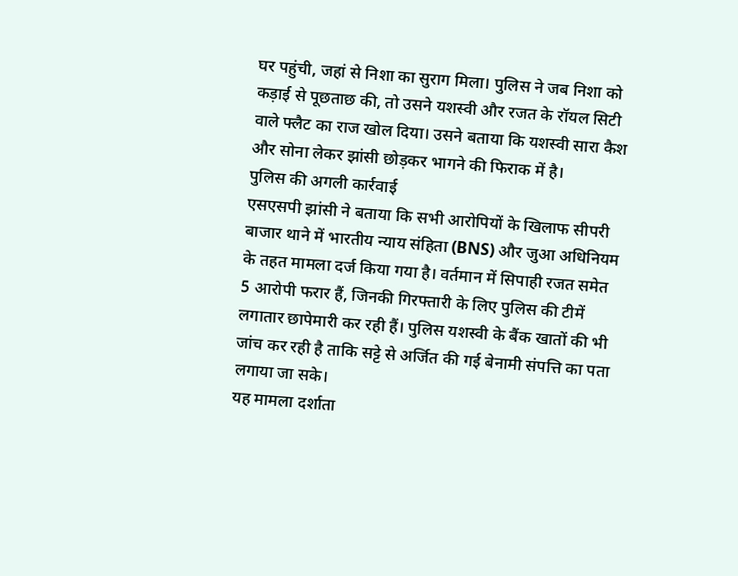घर पहुंची, जहां से निशा का सुराग मिला। पुलिस ने जब निशा को कड़ाई से पूछताछ की, तो उसने यशस्वी और रजत के रॉयल सिटी वाले फ्लैट का राज खोल दिया। उसने बताया कि यशस्वी सारा कैश और सोना लेकर झांसी छोड़कर भागने की फिराक में है।
पुलिस की अगली कार्रवाई
एसएसपी झांसी ने बताया कि सभी आरोपियों के खिलाफ सीपरी बाजार थाने में भारतीय न्याय संहिता (BNS) और जुआ अधिनियम के तहत मामला दर्ज किया गया है। वर्तमान में सिपाही रजत समेत 5 आरोपी फरार हैं, जिनकी गिरफ्तारी के लिए पुलिस की टीमें लगातार छापेमारी कर रही हैं। पुलिस यशस्वी के बैंक खातों की भी जांच कर रही है ताकि सट्टे से अर्जित की गई बेनामी संपत्ति का पता लगाया जा सके।
यह मामला दर्शाता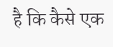है कि कैसे एक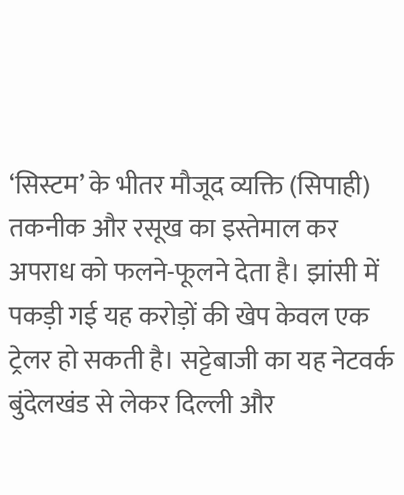‘सिस्टम’ के भीतर मौजूद व्यक्ति (सिपाही) तकनीक और रसूख का इस्तेमाल कर अपराध को फलने-फूलने देता है। झांसी में पकड़ी गई यह करोड़ों की खेप केवल एक ट्रेलर हो सकती है। सट्टेबाजी का यह नेटवर्क बुंदेलखंड से लेकर दिल्ली और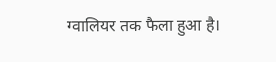ग्वालियर तक फैला हुआ है।